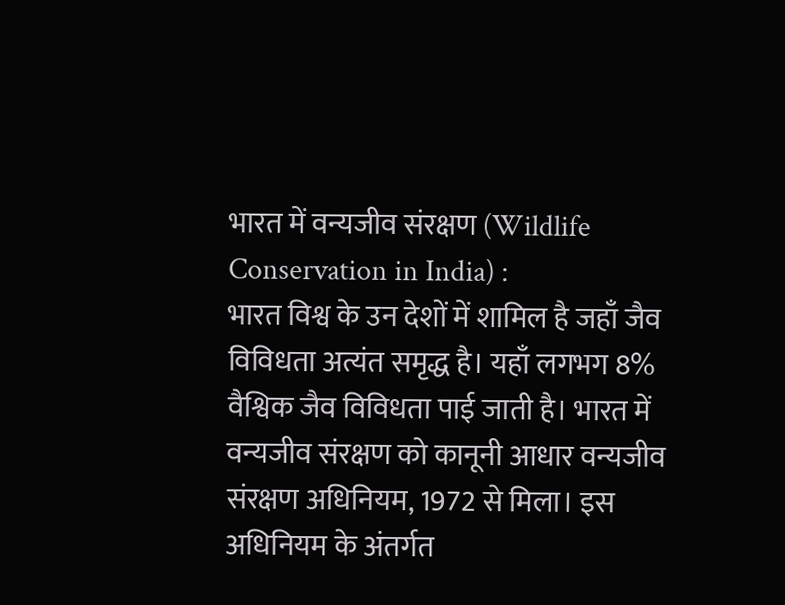भारत में वन्यजीव संरक्षण (Wildlife Conservation in India) :
भारत विश्व के उन देशों में शामिल है जहाँ जैव विविधता अत्यंत समृद्ध है। यहाँ लगभग 8% वैश्विक जैव विविधता पाई जाती है। भारत में वन्यजीव संरक्षण को कानूनी आधार वन्यजीव संरक्षण अधिनियम, 1972 से मिला। इस अधिनियम के अंतर्गत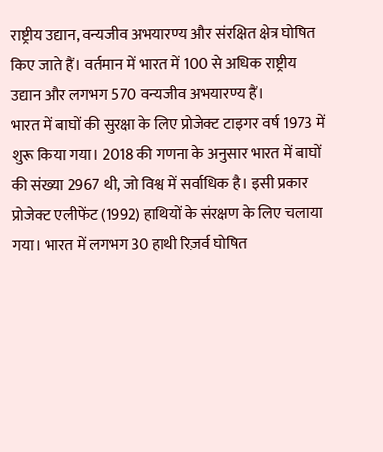राष्ट्रीय उद्यान, वन्यजीव अभयारण्य और संरक्षित क्षेत्र घोषित किए जाते हैं। वर्तमान में भारत में 100 से अधिक राष्ट्रीय उद्यान और लगभग 570 वन्यजीव अभयारण्य हैं।
भारत में बाघों की सुरक्षा के लिए प्रोजेक्ट टाइगर वर्ष 1973 में शुरू किया गया। 2018 की गणना के अनुसार भारत में बाघों की संख्या 2967 थी, जो विश्व में सर्वाधिक है। इसी प्रकार प्रोजेक्ट एलीफेंट (1992) हाथियों के संरक्षण के लिए चलाया गया। भारत में लगभग 30 हाथी रिज़र्व घोषित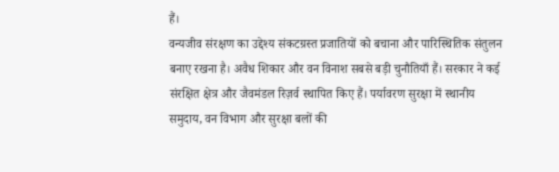हैं।
वन्यजीव संरक्षण का उद्देश्य संकटग्रस्त प्रजातियों को बचाना और पारिस्थितिक संतुलन बनाए रखना है। अवैध शिकार और वन विनाश सबसे बड़ी चुनौतियाँ हैं। सरकार ने कई संरक्षित क्षेत्र और जैवमंडल रिज़र्व स्थापित किए हैं। पर्यावरण सुरक्षा में स्थानीय समुदाय, वन विभाग और सुरक्षा बलों की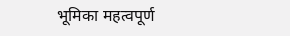भूमिका महत्वपूर्ण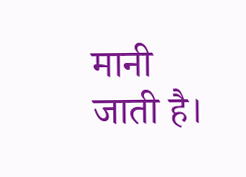मानी जाती है।